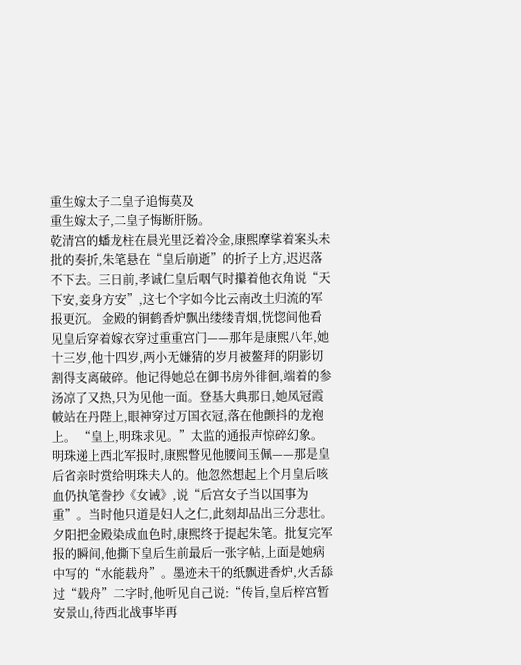重生嫁太子二皇子追悔莫及
重生嫁太子,二皇子悔断肝肠。
乾清宫的蟠龙柱在晨光里泛着冷金,康熙摩挲着案头未批的奏折,朱笔悬在“皇后崩逝”的折子上方,迟迟落不下去。三日前,孝诚仁皇后咽气时攥着他衣角说“天下安,妾身方安”,这七个字如今比云南改土归流的军报更沉。 金殿的铜鹤香炉飘出缕缕青烟,恍惚间他看见皇后穿着嫁衣穿过重重宫门——那年是康熙八年,她十三岁,他十四岁,两小无嫌猜的岁月被鳌拜的阴影切割得支离破碎。他记得她总在御书房外徘徊,端着的参汤凉了又热,只为见他一面。登基大典那日,她凤冠霞帔站在丹陛上,眼神穿过万国衣冠,落在他颤抖的龙袍上。 “皇上,明珠求见。”太监的通报声惊碎幻象。明珠递上西北军报时,康熙瞥见他腰间玉佩——那是皇后省亲时赏给明珠夫人的。他忽然想起上个月皇后咳血仍执笔誊抄《女诫》,说“后宫女子当以国事为重”。当时他只道是妇人之仁,此刻却品出三分悲壮。 夕阳把金殿染成血色时,康熙终于提起朱笔。批复完军报的瞬间,他撕下皇后生前最后一张字帖,上面是她病中写的“水能载舟”。墨迹未干的纸飘进香炉,火舌舔过“载舟”二字时,他听见自己说:“传旨,皇后梓宫暂安景山,待西北战事毕再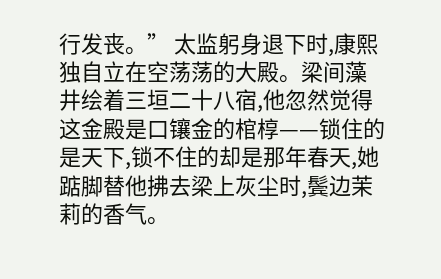行发丧。” 太监躬身退下时,康熙独自立在空荡荡的大殿。梁间藻井绘着三垣二十八宿,他忽然觉得这金殿是口镶金的棺椁——锁住的是天下,锁不住的却是那年春天,她踮脚替他拂去梁上灰尘时,鬓边茉莉的香气。